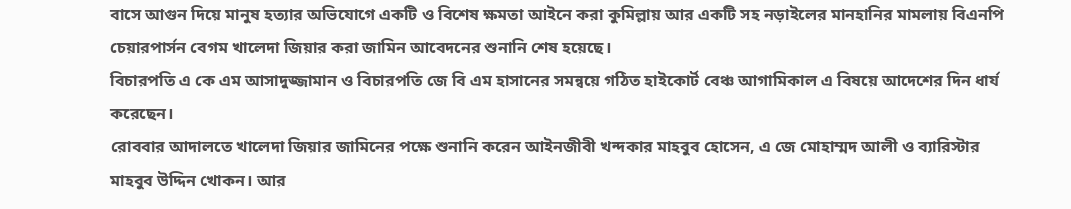বাসে আগুন দিয়ে মানুষ হত্যার অভিযোগে একটি ও বিশেষ ক্ষমতা আইনে করা কুমিল্লায় আর একটি সহ নড়াইলের মানহানির মামলায় বিএনপি চেয়ারপার্সন বেগম খালেদা জিয়ার করা জামিন আবেদনের শুনানি শেষ হয়েছে।
বিচারপতি এ কে এম আসাদুজ্জামান ও বিচারপতি জে বি এম হাসানের সমন্বয়ে গঠিত হাইকোর্ট বেঞ্চ আগামিকাল এ বিষয়ে আদেশের দিন ধার্য করেছেন।
রোববার আদালতে খালেদা জিয়ার জামিনের পক্ষে শুনানি করেন আইনজীবী খন্দকার মাহবুব হোসেন, এ জে মোহাম্মদ আলী ও ব্যারিস্টার মাহবুব উদ্দিন খোকন। আর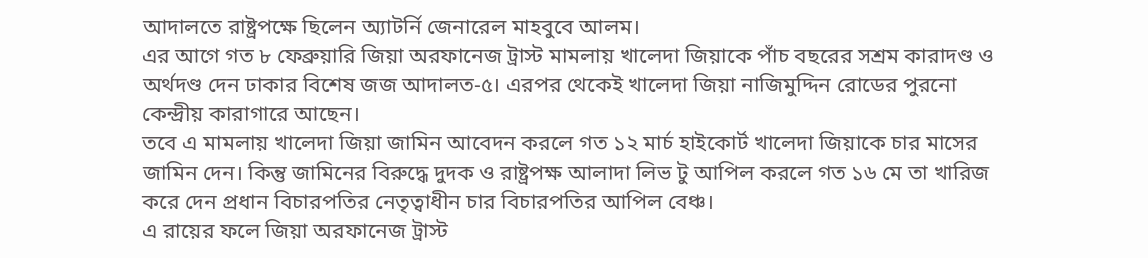আদালতে রাষ্ট্রপক্ষে ছিলেন অ্যাটর্নি জেনারেল মাহবুবে আলম।
এর আগে গত ৮ ফেব্রুয়ারি জিয়া অরফানেজ ট্রাস্ট মামলায় খালেদা জিয়াকে পাঁচ বছরের সশ্রম কারাদণ্ড ও অর্থদণ্ড দেন ঢাকার বিশেষ জজ আদালত-৫। এরপর থেকেই খালেদা জিয়া নাজিমুদ্দিন রোডের পুরনো কেন্দ্রীয় কারাগারে আছেন।
তবে এ মামলায় খালেদা জিয়া জামিন আবেদন করলে গত ১২ মার্চ হাইকোর্ট খালেদা জিয়াকে চার মাসের জামিন দেন। কিন্তু জামিনের বিরুদ্ধে দুদক ও রাষ্ট্রপক্ষ আলাদা লিভ টু আপিল করলে গত ১৬ মে তা খারিজ করে দেন প্রধান বিচারপতির নেতৃত্বাধীন চার বিচারপতির আপিল বেঞ্চ।
এ রায়ের ফলে জিয়া অরফানেজ ট্রাস্ট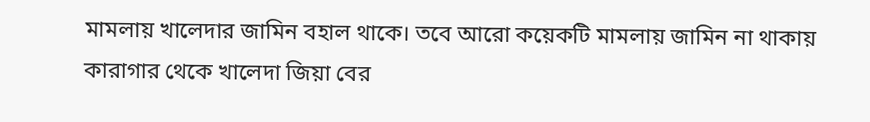মামলায় খালেদার জামিন বহাল থাকে। তবে আরো কয়েকটি মামলায় জামিন না থাকায় কারাগার থেকে খালেদা জিয়া বের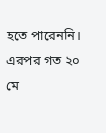হতে পারেননি।
এরপর গত ২০ মে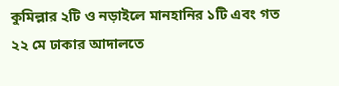কুমিল্লার ২টি ও নড়াইলে মানহানির ১টি এবং গত ২২ মে ঢাকার আদালতে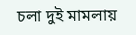চলা দুই মামলায়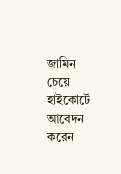জামিন চেয়ে হাইকোর্টে আবেদন করেন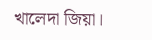খালেদা জিয়া।